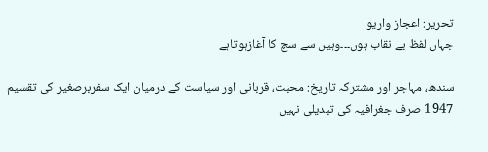تحریر: اعجاز واریو
جہاں لفظ بے نقاب ہوں۔۔۔وہیں سے سچ کا آغازہوتاہے

سندھ، مہاجر اور مشترکہ تاریخ: محبت، قربانی اور سیاست کے درمیان ایک سفربرصغیر کی تقسیم 1947 صرف جغرافیہ کی تبدیلی نہیں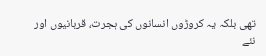تھی بلکہ یہ کروڑوں انسانوں کی ہجرت، قربانیوں اور نئے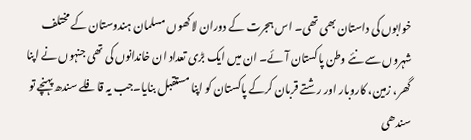خوابوں کی داستان بھی تھی۔ اس ہجرت کے دوران لاکھوں مسلمان ہندوستان کے مختلف شہروں سے نئے وطن پاکستان آئے۔ ان میں ایک بڑی تعداد ان خاندانوں کی تھی جنہوں نے اپنا گھر، زمین، کاروبار اور رشتے قربان کرکے پاکستان کو اپنا مستقبل بنایا۔جب یہ قافلے سندھ پہنچے تو سندھی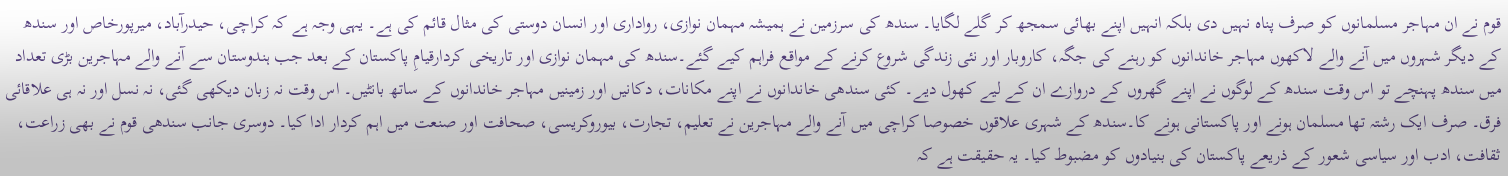قوم نے ان مہاجر مسلمانوں کو صرف پناہ نہیں دی بلکہ انہیں اپنے بھائی سمجھ کر گلے لگایا۔ سندھ کی سرزمین نے ہمیشہ مہمان نوازی، رواداری اور انسان دوستی کی مثال قائم کی ہے۔ یہی وجہ ہے کہ کراچی، حیدرآباد، میرپورخاص اور سندھ کے دیگر شہروں میں آنے والے لاکھوں مہاجر خاندانوں کو رہنے کی جگہ، کاروبار اور نئی زندگی شروع کرنے کے مواقع فراہم کیے گئے۔سندھ کی مہمان نوازی اور تاریخی کردارقیامِ پاکستان کے بعد جب ہندوستان سے آنے والے مہاجرین بڑی تعداد میں سندھ پہنچے تو اس وقت سندھ کے لوگوں نے اپنے گھروں کے دروازے ان کے لیے کھول دیے۔ کئی سندھی خاندانوں نے اپنے مکانات، دکانیں اور زمینیں مہاجر خاندانوں کے ساتھ بانٹیں۔ اس وقت نہ زبان دیکھی گئی، نہ نسل اور نہ ہی علاقائی فرق۔ صرف ایک رشتہ تھا مسلمان ہونے اور پاکستانی ہونے کا۔سندھ کے شہری علاقوں خصوصا کراچی میں آنے والے مہاجرین نے تعلیم، تجارت، بیوروکریسی، صحافت اور صنعت میں اہم کردار ادا کیا۔ دوسری جانب سندھی قوم نے بھی زراعت، ثقافت، ادب اور سیاسی شعور کے ذریعے پاکستان کی بنیادوں کو مضبوط کیا۔ یہ حقیقت ہے کہ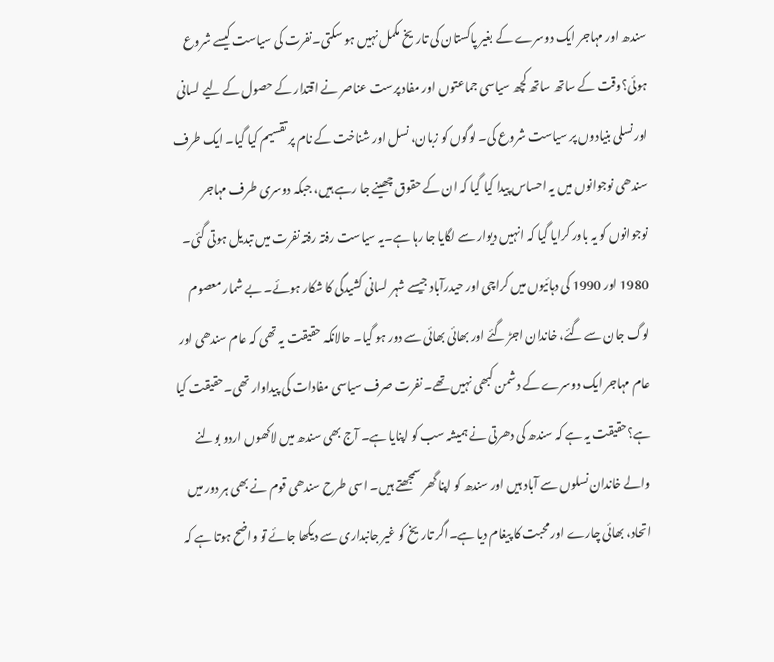سندھ اور مہاجر ایک دوسرے کے بغیر پاکستان کی تاریخ مکمل نہیں ہو سکتی۔نفرت کی سیاست کیسے شروع ہوئی؟وقت کے ساتھ ساتھ کچھ سیاسی جماعتوں اور مفاد پرست عناصر نے اقتدار کے حصول کے لیے لسانی اور نسلی بنیادوں پر سیاست شروع کی۔ لوگوں کو زبان، نسل اور شناخت کے نام پر تقسیم کیا گیا۔ ایک طرف سندھی نوجوانوں میں یہ احساس پیدا کیا گیا کہ ان کے حقوق چھینے جا رہے ہیں، جبکہ دوسری طرف مہاجر نوجوانوں کو یہ باور کرایا گیا کہ انہیں دیوار سے لگایا جا رہا ہے۔یہ سیاست رفتہ رفتہ نفرت میں تبدیل ہوتی گئی۔ 1980 اور 1990 کی دہائیوں میں کراچی اور حیدرآباد جیسے شہر لسانی کشیدگی کا شکار ہوئے۔ بے شمار معصوم لوگ جان سے گئے، خاندان اجڑ گئے اور بھائی بھائی سے دور ہو گیا۔ حالانکہ حقیقت یہ تھی کہ عام سندھی اور عام مہاجر ایک دوسرے کے دشمن کبھی نہیں تھے۔ نفرت صرف سیاسی مفادات کی پیداوار تھی۔حقیقت کیا ہے؟حقیقت یہ ہے کہ سندھ کی دھرتی نے ہمیشہ سب کو اپنایا ہے۔ آج بھی سندھ میں لاکھوں اردو بولنے والے خاندان نسلوں سے آباد ہیں اور سندھ کو اپنا گھر سمجھتے ہیں۔ اسی طرح سندھی قوم نے بھی ہر دور میں اتحاد، بھائی چارے اور محبت کا پیغام دیا ہے۔اگر تاریخ کو غیر جانبداری سے دیکھا جائے تو واضح ہوتا ہے کہ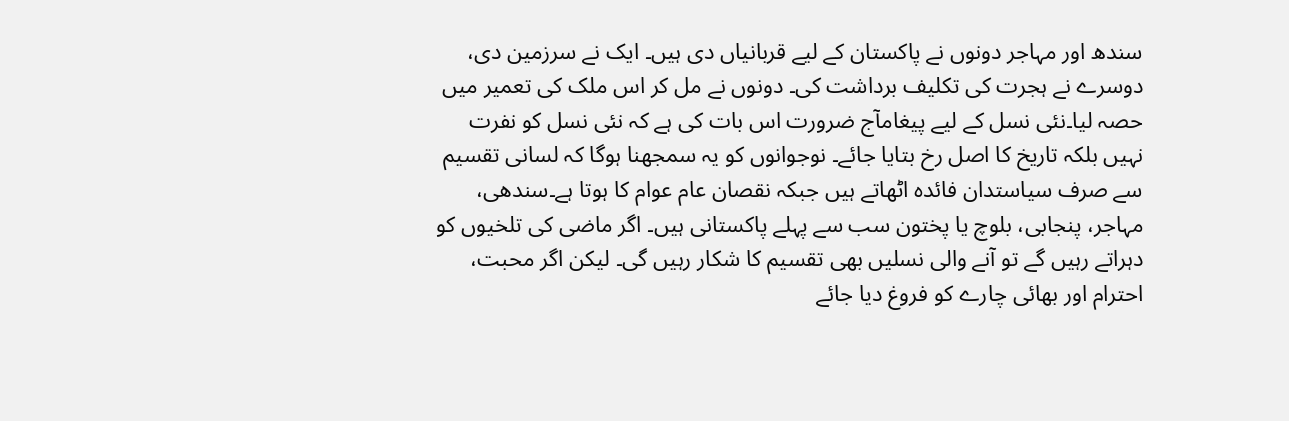سندھ اور مہاجر دونوں نے پاکستان کے لیے قربانیاں دی ہیں۔ ایک نے سرزمین دی، دوسرے نے ہجرت کی تکلیف برداشت کی۔ دونوں نے مل کر اس ملک کی تعمیر میں حصہ لیا۔نئی نسل کے لیے پیغامآج ضرورت اس بات کی ہے کہ نئی نسل کو نفرت نہیں بلکہ تاریخ کا اصل رخ بتایا جائے۔ نوجوانوں کو یہ سمجھنا ہوگا کہ لسانی تقسیم سے صرف سیاستدان فائدہ اٹھاتے ہیں جبکہ نقصان عام عوام کا ہوتا ہے۔سندھی، مہاجر، پنجابی، بلوچ یا پختون سب سے پہلے پاکستانی ہیں۔ اگر ماضی کی تلخیوں کو دہراتے رہیں گے تو آنے والی نسلیں بھی تقسیم کا شکار رہیں گی۔ لیکن اگر محبت، احترام اور بھائی چارے کو فروغ دیا جائے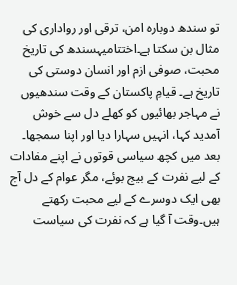تو سندھ دوبارہ امن، ترقی اور رواداری کی مثال بن سکتا ہے۔اختتامیہسندھ کی تاریخ محبت، صوفی ازم اور انسان دوستی کی تاریخ ہے۔ قیامِ پاکستان کے وقت سندھیوں نے مہاجر بھائیوں کو کھلے دل سے خوش آمدید کہا، انہیں سہارا دیا اور اپنا سمجھا۔ بعد میں کچھ سیاسی قوتوں نے اپنے مفادات کے لیے نفرت کے بیج بوئے، مگر عوام کے دل آج بھی ایک دوسرے کے لیے محبت رکھتے ہیں۔وقت آ گیا ہے کہ نفرت کی سیاست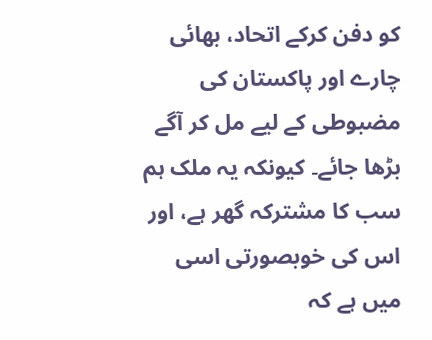کو دفن کرکے اتحاد، بھائی چارے اور پاکستان کی مضبوطی کے لیے مل کر آگے بڑھا جائے۔ کیونکہ یہ ملک ہم سب کا مشترکہ گھر ہے، اور اس کی خوبصورتی اسی میں ہے کہ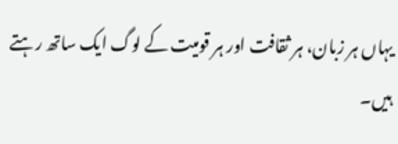یہاں ہر زبان، ہر ثقافت اور ہر قومیت کے لوگ ایک ساتھ رہتے ہیں۔